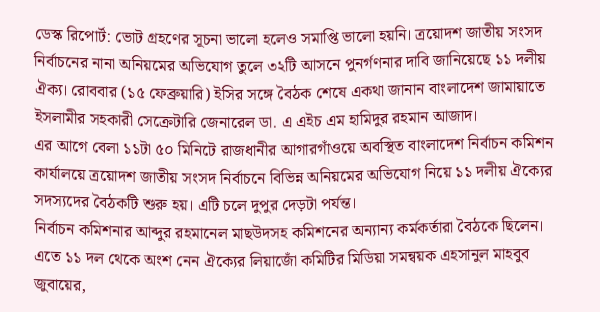ডেস্ক রিপোর্ট: ভোট গ্রহণের সূচনা ভালো হলেও সমাপ্তি ভালো হয়নি। ত্রয়োদশ জাতীয় সংসদ নির্বাচনের নানা অনিয়মের অভিযোগ তুলে ৩২টি আসনে পুনর্গণনার দাবি জানিয়েছে ১১ দলীয় ঐক্য। রোববার (১৫ ফেব্রুয়ারি) ইসির সঙ্গে বৈঠক শেষে একথা জানান বাংলাদেশ জামায়াতে ইসলামীর সহকারী সেক্রেটারি জেনারেল ডা. এ এইচ এম হামিদুর রহমান আজাদ।
এর আগে বেলা ১১টা ৫০ মিনিটে রাজধানীর আগারগাঁওয়ে অবস্থিত বাংলাদেশ নির্বাচন কমিশন কার্যালয়ে ত্রয়োদশ জাতীয় সংসদ নির্বাচনে বিভিন্ন অনিয়মের অভিযোগ নিয়ে ১১ দলীয় ঐক্যের সদস্যদের বৈঠকটি শুরু হয়। এটি চলে দুপুর দেড়টা পর্যন্ত।
নির্বাচন কমিশনার আব্দুর রহমানেল মাছউদসহ কমিশনের অন্যান্য কর্মকর্তারা বৈঠকে ছিলেন। এতে ১১ দল থেকে অংশ নেন ঐক্যের লিয়াজোঁ কমিটির মিডিয়া সমন্বয়ক এহসানুল মাহবুব জুবায়ের,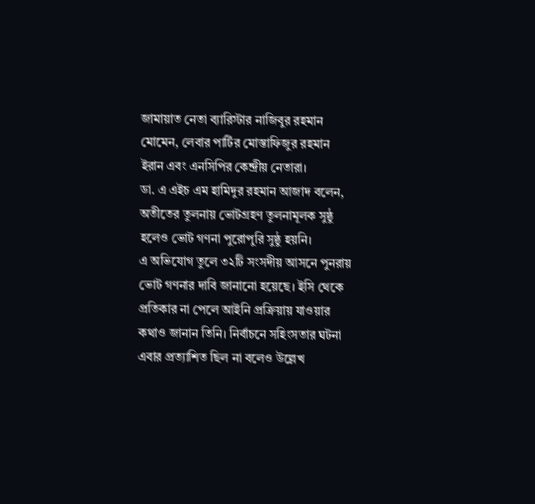জামায়াত নেতা ব্যারিস্টার নাজিবুর রহমান মোমেন, লেবার পার্টির মোস্তাফিজুর রহমান ইরান এবং এনসিপির কেন্দ্রীয় নেতারা।
ডা. এ এইচ এম হামিদুর রহমান আজাদ বলেন, অতীতের তুলনায় ভোটগ্রহণ তুলনামূলক সুষ্ঠু হলেও ভোট গণনা পুরোপুরি সুষ্ঠু হয়নি।
এ অভিযোগ তুলে ৩২টি সংসদীয় আসনে পুনরায় ভোট গণনার দাবি জানানো হয়েছে। ইসি থেকে প্রতিকার না পেলে আইনি প্রক্রিয়ায় যাওয়ার কথাও জানান তিনি। নির্বাচনে সহিংসতার ঘটনা এবার প্রত্যাশিত ছিল না বলেও উল্লেখ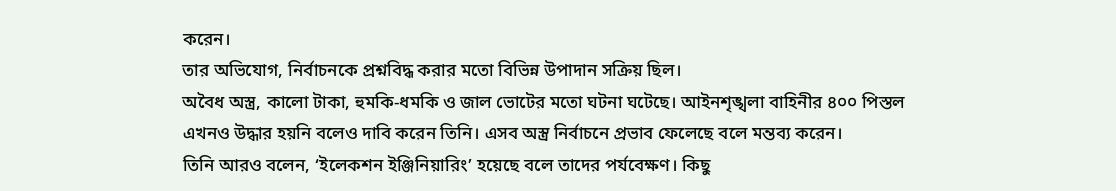করেন।
তার অভিযোগ, নির্বাচনকে প্রশ্নবিদ্ধ করার মতো বিভিন্ন উপাদান সক্রিয় ছিল।
অবৈধ অস্ত্র, কালো টাকা, হুমকি-ধমকি ও জাল ভোটের মতো ঘটনা ঘটেছে। আইনশৃঙ্খলা বাহিনীর ৪০০ পিস্তল এখনও উদ্ধার হয়নি বলেও দাবি করেন তিনি। এসব অস্ত্র নির্বাচনে প্রভাব ফেলেছে বলে মন্তব্য করেন।
তিনি আরও বলেন, ‘ইলেকশন ইঞ্জিনিয়ারিং’ হয়েছে বলে তাদের পর্যবেক্ষণ। কিছু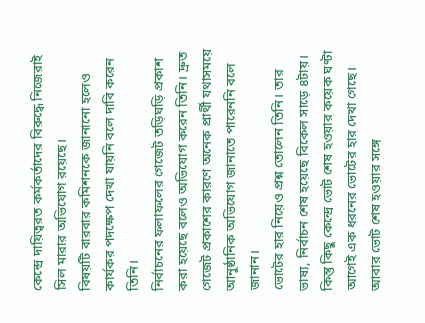কেন্দ্রে দায়িত্বরত কর্মকর্তাদের বিরুদ্ধে নিজেরাই সিল মারার অভিযোগ রয়েছে।
বিষয়টি বারবার কমিশনকে জানানো হলেও কার্যকর পদক্ষেপ দেখা যায়নি বলে দাবি করেন তিনি।
নির্বাচনের ফলাফলের গেজেট তড়িঘড়ি প্রকাশ করা হয়েছে বলেও অভিযোগ করেন তিনি। দ্রুত গেজেট প্রকাশের কারণে অনেক প্রার্থী যথাসময়ে আনুষ্ঠানিক অভিযোগ জানাতে পারেননি বলে জানান।
ভোটের হার নিয়েও প্রশ্ন তোলেন তিনি। তার ভাষ্য, নির্বাচন শেষ হয়েছে বিকেল সাড়ে ৪টায়। কিন্তু কিছু কেন্দ্রে ভোট শেষ হওয়ার কয়েক ঘণ্টা আগেই এক ধরনের ভোটের হার দেখা গেছে। আবার ভোট শেষ হওয়ার সঙ্গে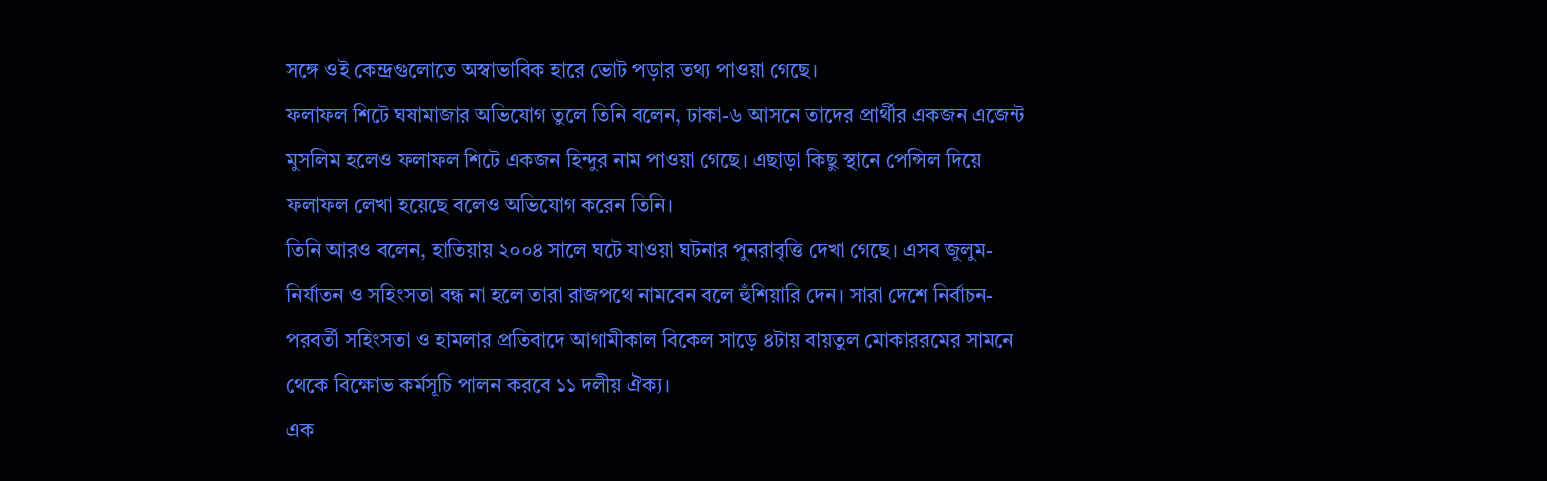সঙ্গে ওই কেন্দ্রগুলোতে অস্বাভাবিক হারে ভোট পড়ার তথ্য পাওয়া গেছে।
ফলাফল শিটে ঘষামাজার অভিযোগ তুলে তিনি বলেন, ঢাকা-৬ আসনে তাদের প্রার্থীর একজন এজেন্ট মুসলিম হলেও ফলাফল শিটে একজন হিন্দুর নাম পাওয়া গেছে। এছাড়া কিছু স্থানে পেন্সিল দিয়ে ফলাফল লেখা হয়েছে বলেও অভিযোগ করেন তিনি।
তিনি আরও বলেন, হাতিয়ায় ২০০৪ সালে ঘটে যাওয়া ঘটনার পুনরাবৃত্তি দেখা গেছে। এসব জুলুম-নির্যাতন ও সহিংসতা বন্ধ না হলে তারা রাজপথে নামবেন বলে হুঁশিয়ারি দেন। সারা দেশে নির্বাচন-পরবর্তী সহিংসতা ও হামলার প্রতিবাদে আগামীকাল বিকেল সাড়ে ৪টায় বায়তুল মোকাররমের সামনে থেকে বিক্ষোভ কর্মসূচি পালন করবে ১১ দলীয় ঐক্য।
এক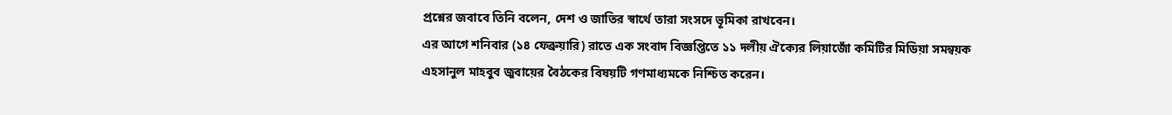প্রশ্নের জবাবে তিনি বলেন, দেশ ও জাতির স্বার্থে তারা সংসদে ভূমিকা রাখবেন।
এর আগে শনিবার (১৪ ফেব্রুয়ারি) রাতে এক সংবাদ বিজ্ঞপ্তিতে ১১ দলীয় ঐক্যের লিয়াজোঁ কমিটির মিডিয়া সমন্বয়ক এহসানুল মাহবুব জুবায়ের বৈঠকের বিষয়টি গণমাধ্যমকে নিশ্চিত করেন।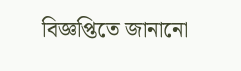বিজ্ঞপ্তিতে জানানো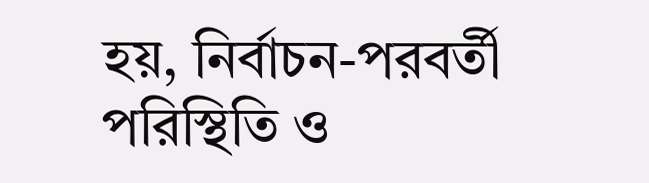হয়, নির্বাচন-পরবর্তী পরিস্থিতি ও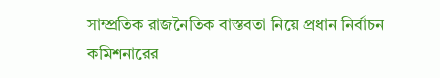সাম্প্রতিক রাজনৈতিক বাস্তবতা নিয়ে প্রধান নির্বাচন কমিশনারের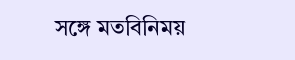সঙ্গে মতবিনিময়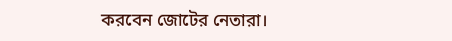করবেন জোটের নেতারা।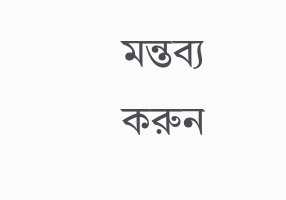মন্তব্য করুন